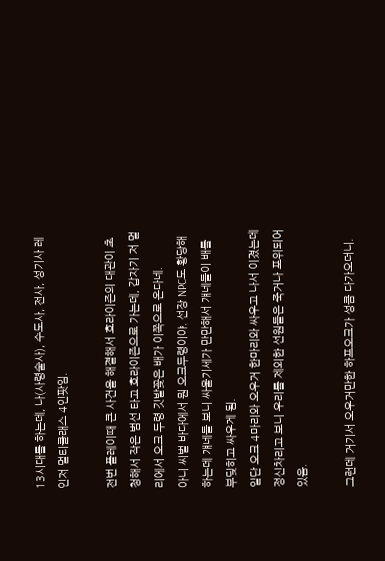13시대를 하는데, 나(사령술사), 수도사, 전사, 성기사 레인저 멀티클래스 4인팟임.

전번 플레이때 큰 사건을 해결해서 호라이즌의 대관이 초청해서 작은 범선 타고 호라이즌으로 가는데, 갑자기 저 멀리에서 오크 두령 깃발꽂은 배가 이쪽으로 온다네.
아니 씨벌 바다에서 뭔 오크두령이야. 선장 NPC도 황당해하는데 걔네들 보니 싸울기세가 만만해서 걔네들이 배를 부딪히고 싸우게 됨.
일단 오크 4마리와 오우거 한마리와 싸우고 나서 이겼는데 정신차리고 보니 우리를 제외한 선원들은 죽거나 포위되어 있음.

그런데 거기서 오우거만한 하프오크가 성큼 다가오더니.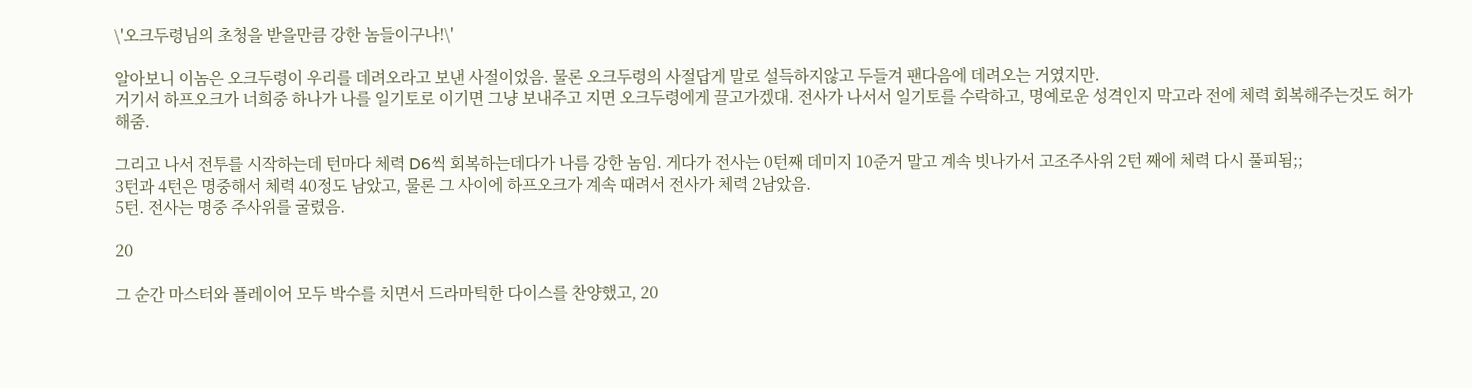\'오크두령님의 초청을 받을만큼 강한 놈들이구나!\'

알아보니 이놈은 오크두령이 우리를 데려오라고 보낸 사절이었음. 물론 오크두령의 사절답게 말로 설득하지않고 두들겨 팬다음에 데려오는 거였지만.
거기서 하프오크가 너희중 하나가 나를 일기토로 이기면 그냥 보내주고 지면 오크두령에게 끌고가겠대. 전사가 나서서 일기토를 수락하고, 명예로운 성격인지 막고라 전에 체력 회복해주는것도 허가해줌.

그리고 나서 전투를 시작하는데 턴마다 체력 D6씩 회복하는데다가 나름 강한 놈임. 게다가 전사는 0턴째 데미지 10준거 말고 계속 빗나가서 고조주사위 2턴 째에 체력 다시 풀피됨;;
3턴과 4턴은 명중해서 체력 40정도 남았고, 물론 그 사이에 하프오크가 계속 때려서 전사가 체력 2남았음.
5턴. 전사는 명중 주사위를 굴렸음.

20

그 순간 마스터와 플레이어 모두 박수를 치면서 드라마틱한 다이스를 찬양했고, 20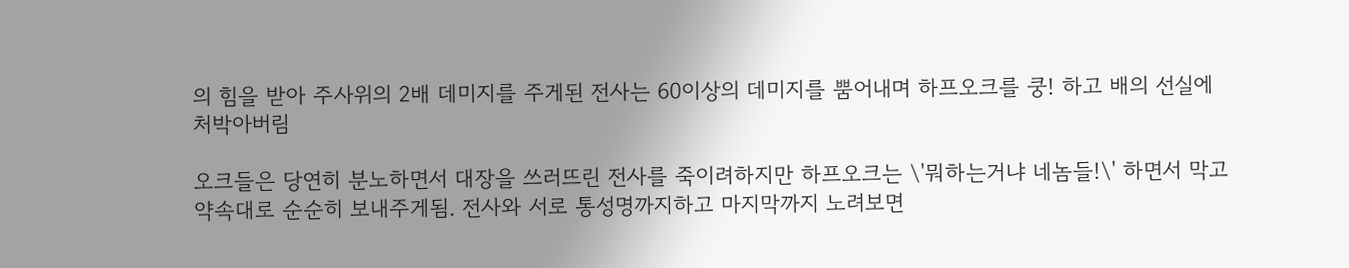의 힘을 받아 주사위의 2배 데미지를 주게된 전사는 60이상의 데미지를 뿜어내며 하프오크를 쿵! 하고 배의 선실에 처박아버림

오크들은 당연히 분노하면서 대장을 쓰러뜨린 전사를 죽이려하지만 하프오크는 \'뭐하는거냐 네놈들!\' 하면서 막고 약속대로 순순히 보내주게됨. 전사와 서로 통성명까지하고 마지막까지 노려보면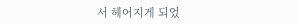서 헤어지게 되었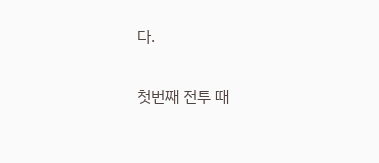다.

첫번째 전투 때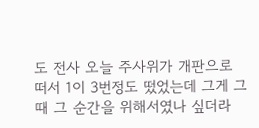도 전사 오늘 주사위가 개판으로 떠서 1이 3번정도 떴었는데 그게 그때 그 순간을 위해서였나 싶더라